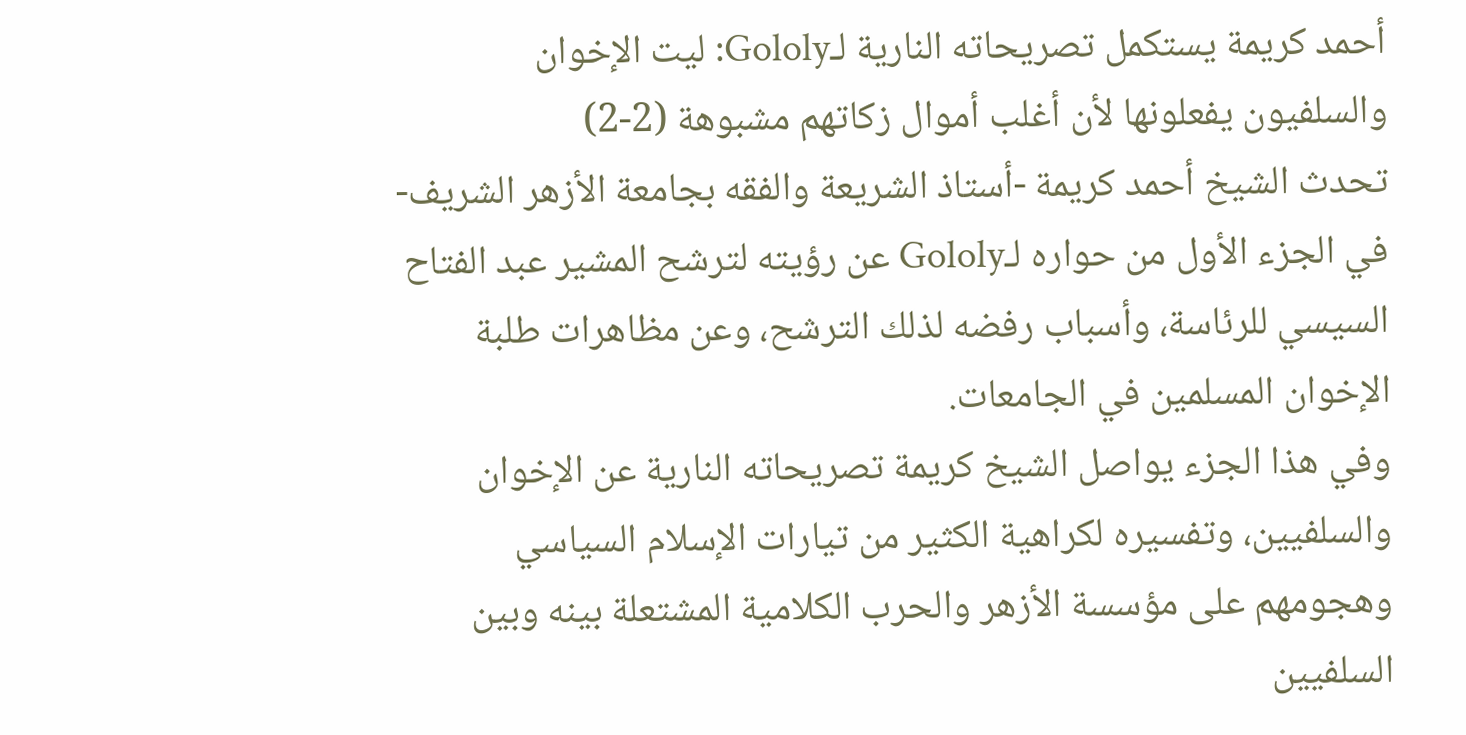أحمد كريمة يستكمل تصريحاته النارية لـGololy: ليت الإخوان والسلفيون يفعلونها لأن أغلب أموال زكاتهم مشبوهة (2-2)
تحدث الشيخ أحمد كريمة -أستاذ الشريعة والفقه بجامعة الأزهر الشريف- في الجزء الأول من حواره لـGololy عن رؤيته لترشح المشير عبد الفتاح السيسي للرئاسة، وأسباب رفضه لذلك الترشح، وعن مظاهرات طلبة الإخوان المسلمين في الجامعات.
وفي هذا الجزء يواصل الشيخ كريمة تصريحاته النارية عن الإخوان والسلفيين، وتفسيره لكراهية الكثير من تيارات الإسلام السياسي وهجومهم على مؤسسة الأزهر والحرب الكلامية المشتعلة بينه وبين السلفيين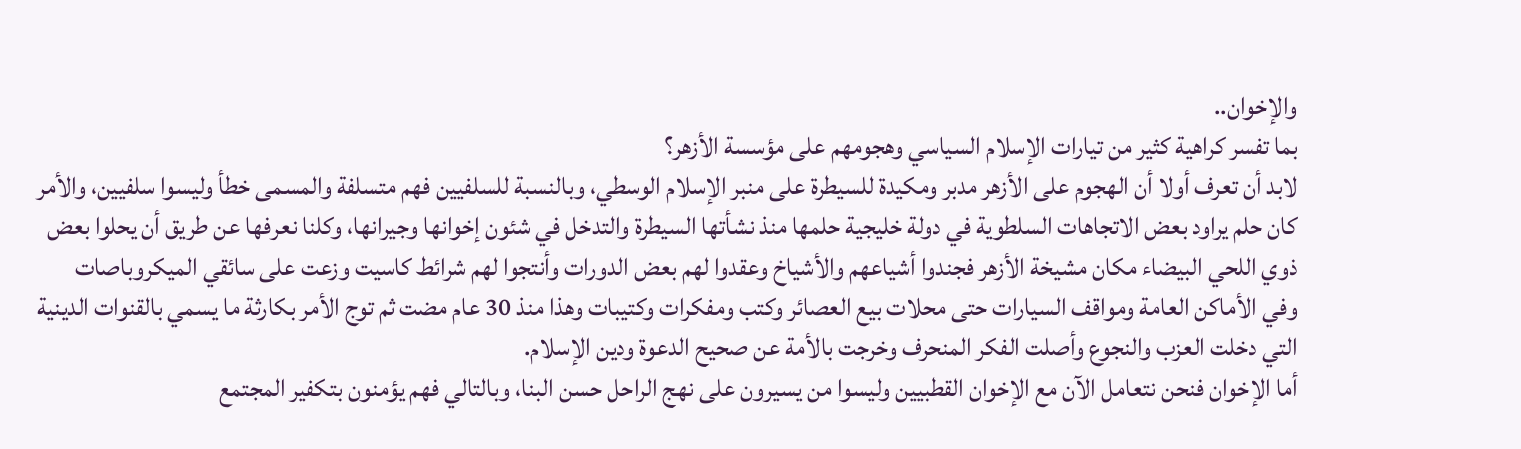والإخوان..
بما تفسر كراهية كثير من تيارات الإسلام السياسي وهجومهم على مؤسسة الأزهر؟
لابد أن تعرف أولا أن الهجوم على الأزهر مدبر ومكيدة للسيطرة على منبر الإسلام الوسطي، وبالنسبة للسلفيين فهم متسلفة والمسمى خطأ وليسوا سلفيين، والأمر كان حلم يراود بعض الاتجاهات السلطوية في دولة خليجية حلمها منذ نشأتها السيطرة والتدخل في شئون إخوانها وجيرانها، وكلنا نعرفها عن طريق أن يحلوا بعض ذوي اللحي البيضاء مكان مشيخة الأزهر فجندوا أشياعهم والأشياخ وعقدوا لهم بعض الدورات وأنتجوا لهم شرائط كاسيت وزعت على سائقي الميكروباصات وفي الأماكن العامة ومواقف السيارات حتى محلات بيع العصائر وكتب ومفكرات وكتيبات وهذا منذ 30 عام مضت ثم توج الأمر بكارثة ما يسمي بالقنوات الدينية التي دخلت العزب والنجوع وأصلت الفكر المنحرف وخرجت بالأمة عن صحيح الدعوة ودين الإسلام.
أما الإخوان فنحن نتعامل الآن مع الإخوان القطبيين وليسوا من يسيرون على نهج الراحل حسن البنا، وبالتالي فهم يؤمنون بتكفير المجتمع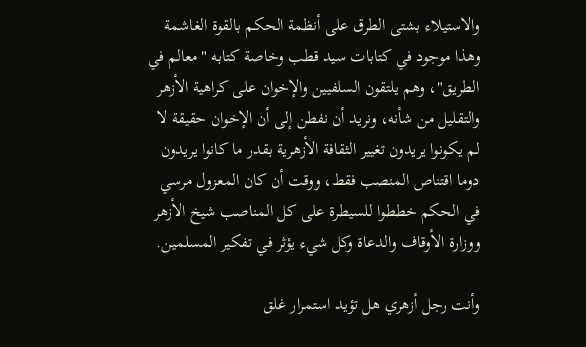والاستيلاء بشتى الطرق على أنظمة الحكم بالقوة الغاشمة وهذا موجود في كتابات سيد قطب وخاصة كتابه "معالم في الطريق"، وهم يلتقون السلفيين والإخوان على كراهية الأزهر والتقليل من شأنه، ونريد أن نفطن إلى أن الإخوان حقيقة لا لم يكونوا يريدون تغيير الثقافة الأزهرية بقدر ما كانوا يريدون دوما اقتناص المنصب فقط، ووقت أن كان المعزول مرسي في الحكم خططوا للسيطرة على كل المناصب شيخ الأزهر ووزارة الأوقاف والدعاة وكل شيء يؤثر في تفكير المسلمين.

وأنت رجل أزهري هل تؤيد استمرار غلق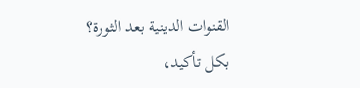القنوات الدينية بعد الثورة؟
بكل تأكيد،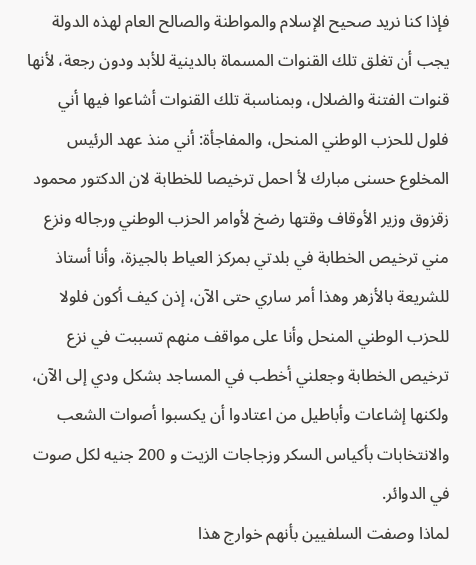فإذا كنا نريد صحيح الإسلام والمواطنة والصالح العام لهذه الدولة يجب أن تغلق تلك القنوات المسماة بالدينية للأبد ودون رجعة، لأنها قنوات الفتنة والضلال، وبمناسبة تلك القنوات أشاعوا فيها أني فلول للحزب الوطني المنحل، والمفاجأة: أني منذ عهد الرئيس المخلوع حسنى مبارك لأ احمل ترخيصا للخطابة لان الدكتور محمود زقزوق وزير الأوقاف وقتها رضخ لأوامر الحزب الوطني ورجاله ونزع مني ترخيص الخطابة في بلدتي بمركز العياط بالجيزة، وأنا أستاذ للشريعة بالأزهر وهذا أمر ساري حتى الآن، إذن كيف أكون فلولا للحزب الوطني المنحل وأنا على مواقف منهم تسببت في نزع ترخيص الخطابة وجعلني أخطب في المساجد بشكل ودي إلى الآن، ولكنها إشاعات وأباطيل من اعتادوا أن يكسبوا أصوات الشعب والانتخابات بأكياس السكر وزجاجات الزيت و 200 جنيه لكل صوت في الدوائر.
لماذا وصفت السلفيين بأنهم خوارج هذا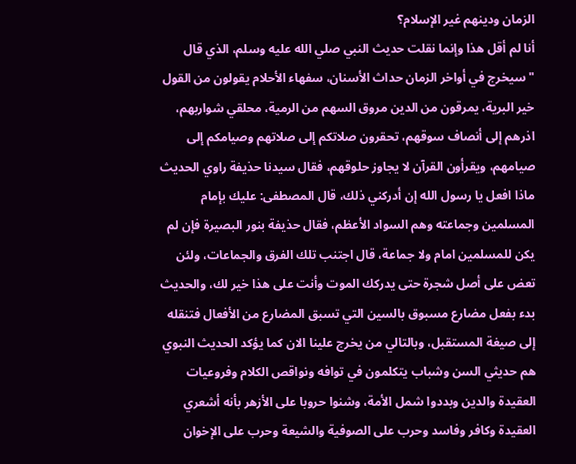الزمان ودينهم غير الإسلام؟
أنا لم أقل هذا وإنما نقلت حديث النبي صلي الله عليه وسلم، الذي قال "سيخرج في أواخر الزمان حداث الأسنان، سفهاء الأحلام يقولون من القول خير البرية، يمرقون من الدين مروق السهم من الرمية، محلقي شواربهم، اذرهم إلى أنصاف سوقهم، تحقرون صلاتكم إلى صلاتهم وصيامكم إلى صيامهم، ويقرأون القرآن لا يجاوز حلوقهم، فقال سيدنا حذيفة راوي الحديث ماذا افعل يا رسول الله إن أدركني ذلك، قال المصطفى: عليك بإمام المسلمين وجماعته وهم السواد الأعظم، فقال حذيفة بنور البصيرة فإن لم يكن للمسلمين امام ولا جماعة، قال اجتنب تلك الفرق والجماعات، ولئن تعض على أصل شجرة حتى يدركك الموت وأنت على هذا خير لك، والحديث بدء بفعل مضارع مسبوق بالسين التي تسبق المضارع من الأفعال فتنقله إلى صيغة المستقبل، وبالتالي من يخرج علينا الان كما يؤكد الحديث النبوي هم حديثي السن وشباب يتكلمون في توافه ونواقص الكلام وفروعيات العقيدة والدين وبددوا شمل الأمة، وشنوا حروبا على الأزهر بأنه أشعري العقيدة وكافر وفاسد وحرب على الصوفية والشيعة وحرب على الإخوان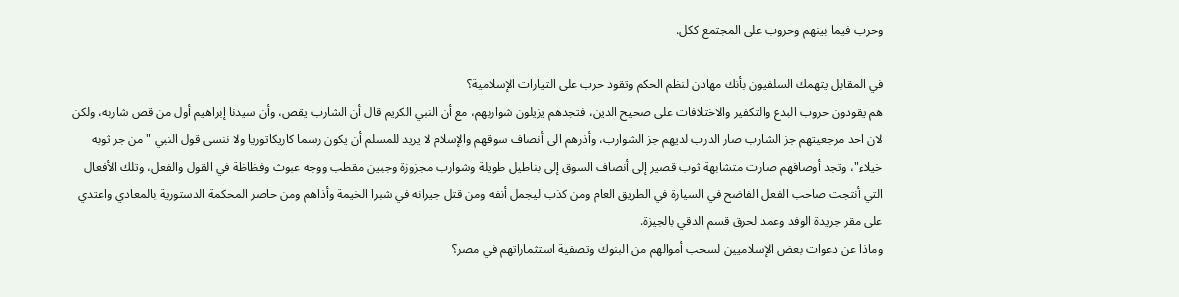وحرب فيما بينهم وحروب على المجتمع ككل.

في المقابل يتهمك السلفيون بأنك مهادن لنظم الحكم وتقود حرب على التيارات الإسلامية؟
هم يقودون حروب البدع والتكفير والاختلافات على صحيح الدين، فتجدهم يزيلون شواربهم، مع أن النبي الكريم قال أن الشارب يقص، وأن سيدنا إبراهيم أول من قص شاربه، ولكن لان احد مرجعيتهم جز الشارب صار الدرب لديهم جز الشوارب، وأذرهم الى أنصاف سوقهم والإسلام لا يريد للمسلم أن يكون رسما كاريكاتوريا ولا ننسى قول النبي "من جر ثوبه خيلاء"، وتجد أوصافهم صارت متشابهة ثوب قصير إلى أنصاف السوق إلى بناطيل طويلة وشوارب مجزوزة وجبين مقطب ووجه عبوث وفظاظة في القول والفعل، وتلك الأفعال التي أنتجت صاحب الفعل الفاضح في السيارة في الطريق العام ومن كذب ليجمل أنفه ومن قتل جيرانه في شبرا الخيمة وأذاهم ومن حاصر المحكمة الدستورية بالمعادي واعتدي على مقر جريدة الوفد وعمد لحرق قسم الدقي بالجيزة.
وماذا عن دعوات بعض الإسلاميين لسحب أموالهم من البنوك وتصفية استثماراتهم في مصر؟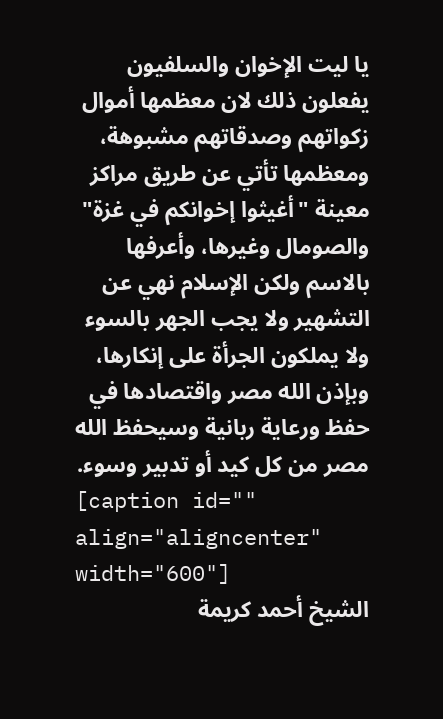يا ليت الإخوان والسلفيون يفعلون ذلك لان معظمها أموال زكواتهم وصدقاتهم مشبوهة، ومعظمها تأتي عن طريق مراكز معينة "أغيثوا إخوانكم في غزة" والصومال وغيرها، وأعرفها بالاسم ولكن الإسلام نهي عن التشهير ولا يجب الجهر بالسوء ولا يملكون الجرأة على إنكارها، وبإذن الله مصر واقتصادها في حفظ ورعاية ربانية وسيحفظ الله مصر من كل كيد أو تدبير وسوء.
[caption id="" align="aligncenter" width="600"]
الشيخ أحمد كريمة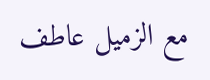مع الزميل عاطف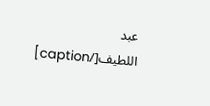عبد اللطيف[/caption]